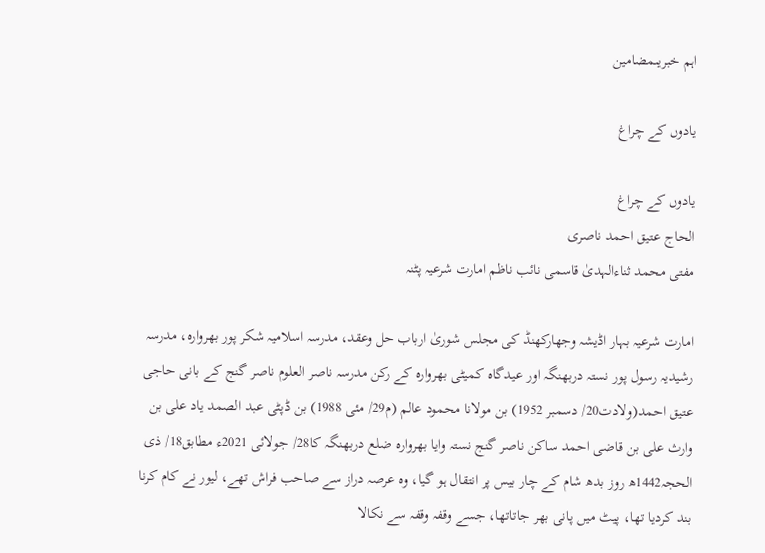اہم خبریںمضامین

یادوں کے چراغ

یادوں کے چراغ
الحاج عتیق احمد ناصری
مفتی محمد ثناءالہدیٰ قاسمی نائب ناظم امارت شرعیہ پٹنہ

امارت شرعیہ بہار اڈیشہ وجھارکھنڈ کی مجلس شوریٰ ارباب حل وعقد، مدرسہ اسلامیہ شکر پور بھروارہ، مدرسہ رشیدیہ رسول پور نستہ دربھنگہ اور عیدگاہ کمیٹی بھروارہ کے رکن مدرسہ ناصر العلوم ناصر گنج کے بانی حاجی عتیق احمد(ولادت20/ دسمبر 1952) بن مولانا محمود عالم (م29/ مئی 1988) بن ڈپٹی عبد الصمد یاد علی بن وارث علی بن قاضی احمد ساکن ناصر گنج نستہ وایا بھروارہ ضلع دربھنگہ کا28/ جولائی 2021ء مطابق18/ ذی الحجہ1442ھ روز بدھ شام کے چار بیس پر انتقال ہو گیا، وہ عرصہ دراز سے صاحب فراش تھے، لیور نے کام کرنا بند کردیا تھا، پیٹ میں پانی بھر جاتاتھا، جسے وقفہ وقفہ سے نکالا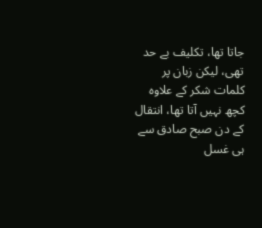جاتا تھا، تکلیف بے حد تھی، لیکن زبان پر کلمات شکر کے علاوہ کچھ نہیں آتا تھا، انتقال کے دن صبح صادق سے ہی غسل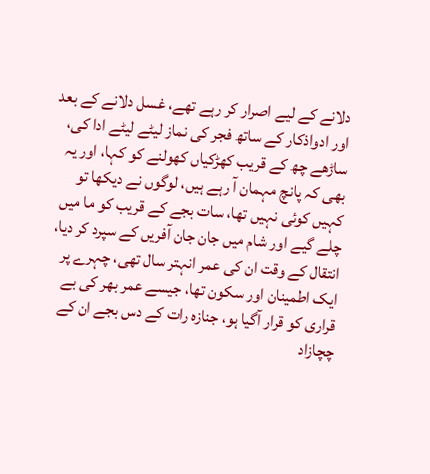دلانے کے لیے اصرار کر رہے تھے، غسل دلانے کے بعد اور ادواذکار کے ساتھ فجر کی نماز لیٹے لیٹے ادا کی، ساڑھے چھ کے قریب کھڑکیاں کھولنے کو کہا، اور یہ بھی کہ پانچ مہمان آ رہے ہیں، لوگوں نے دیکھا تو کہیں کوئی نہیں تھا، سات بجے کے قریب کو ما میں چلے گیے اور شام میں جان جان آفریں کے سپرد کر دیا، انتقال کے وقت ان کی عمر انہتر سال تھی، چہرے پر ایک اطمینان اور سکون تھا، جیسے عمر بھر کی بے قراری کو قرار آگیا ہو، جنازہ رات کے دس بجے ان کے چچازاد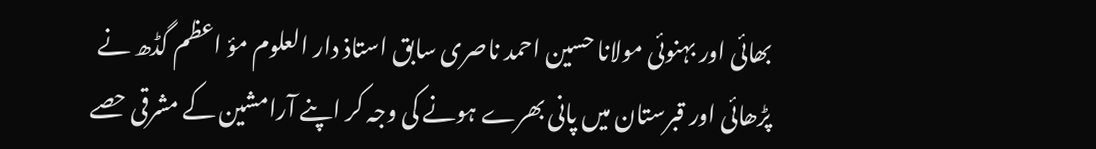بھائی اور بہنوئی مولانا حسین احمد ناصری سابق استاذ دار العلوم مؤ اعظم گڈھ نے پڑھائی اور قبرستان میں پانی بھرے ہونے کی وجہ کر اپنے آرامشین کے مشرقی حصے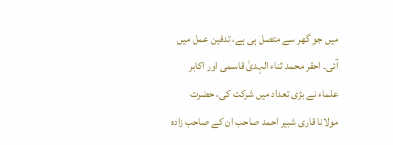میں جو گھر سے متصل ہی ہے، تدفین عمل میں آئی۔ احقر محمد ثناء الہدیٰ قاسمی اور اکابر علماء نے بڑی تعداد میں شرکت کی، حضرت مولانا قاری شبیر احمد صاحب ان کے صاحب زادہ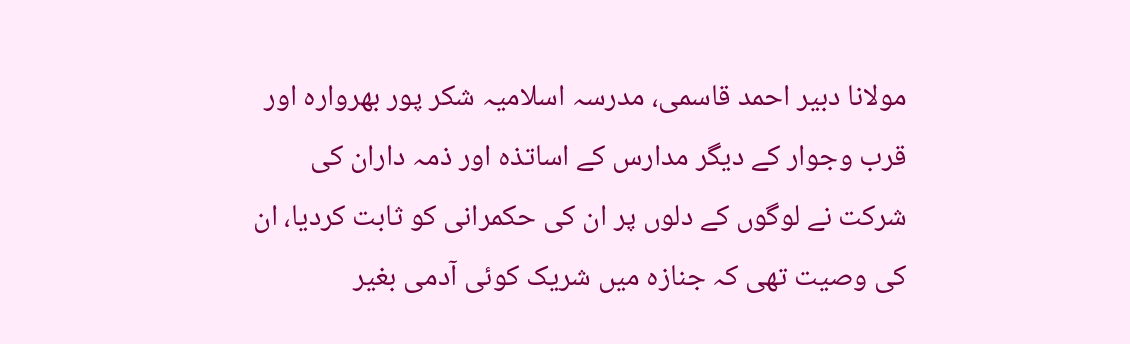مولانا دبیر احمد قاسمی، مدرسہ اسلامیہ شکر پور بھروارہ اور قرب وجوار کے دیگر مدارس کے اساتذہ اور ذمہ داران کی شرکت نے لوگوں کے دلوں پر ان کی حکمرانی کو ثابت کردیا، ان کی وصیت تھی کہ جنازہ میں شریک کوئی آدمی بغیر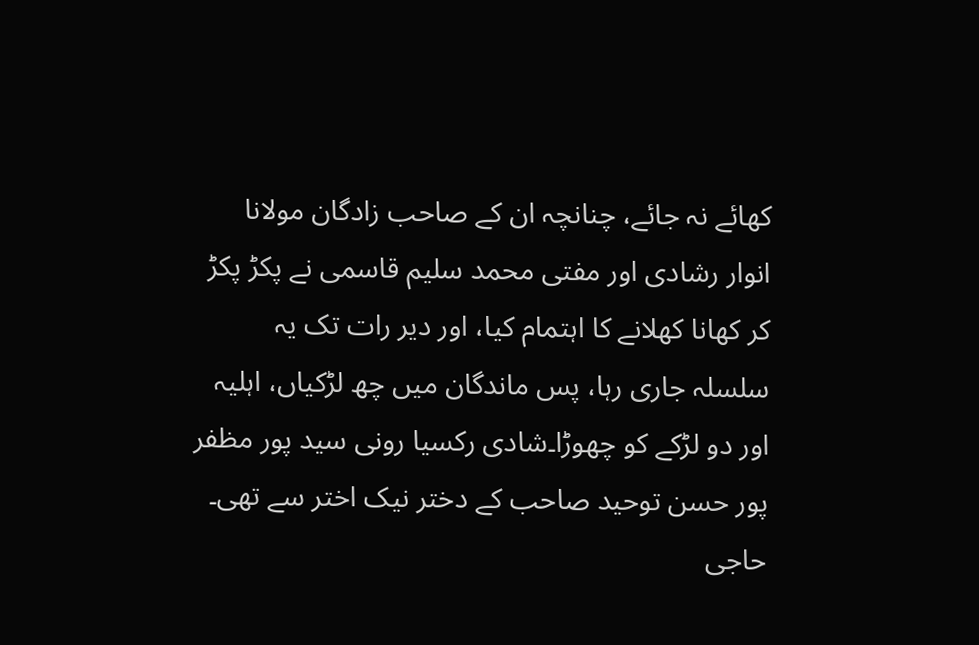کھائے نہ جائے، چنانچہ ان کے صاحب زادگان مولانا انوار رشادی اور مفتی محمد سلیم قاسمی نے پکڑ پکڑ کر کھانا کھلانے کا اہتمام کیا، اور دیر رات تک یہ سلسلہ جاری رہا، پس ماندگان میں چھ لڑکیاں، اہلیہ اور دو لڑکے کو چھوڑا۔شادی رکسیا رونی سید پور مظفر پور حسن توحید صاحب کے دختر نیک اختر سے تھی۔
حاجی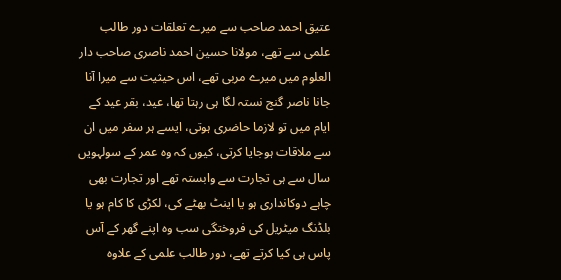عتیق احمد صاحب سے میرے تعلقات دور طالب علمی سے تھے، مولانا حسین احمد ناصری صاحب دار العلوم میں میرے مربی تھے، اس حیثیت سے میرا آنا جانا ناصر گنج نستہ لگا ہی رہتا تھا، عید، بقر عید کے ایام میں تو لازما حاضری ہوتی، ایسے ہر سفر میں ان سے ملاقات ہوجایا کرتی، کیوں کہ وہ عمر کے سولہویں سال سے ہی تجارت سے وابستہ تھے اور تجارت بھی چاہے دوکانداری ہو یا اینٹ بھٹے کی، لکڑی کا کام ہو یا بلڈنگ میٹریل کی فروختگی سب وہ اپنے گھر کے آس پاس ہی کیا کرتے تھے، دور طالب علمی کے علاوہ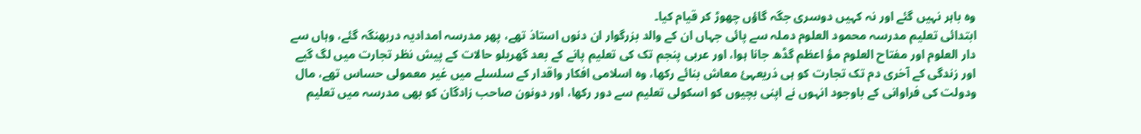وہ باہر نہیں گئے اور نہ کہیں دوسری جگہ گاؤں چھوڑ کر قیام کیا۔
ابتدائی تعلیم مدرسہ محمود العلوم دملہ سے پائی جہاں ان کے والد بزرگوار ان دنوں استاذ تھے، پھر مدرسہ امدادیہ دربھنگہ گئے، وہاں سے دار العلوم اور مفتاح العلوم مؤ اعظم گڈھ جانا ہوا، اور عربی پنجم تک کی تعلیم پانے کے بعد گھریلو حالات کے پیش نظر تجارت میں لگ گیے اور زندگی کے آخری دم تک تجارت کو ہی ذریعہئ معاش بنائے رکھا، وہ اسلامی افکار واقدار کے سلسلے میں غیر معمولی حساس تھے، مال ودولت کی فراوانی کے باوجود انہوں نے اپنی بچیوں کو اسکولی تعلیم سے دور رکھا، اور دونون صاحب زادگان کو بھی مدرسہ میں تعلیم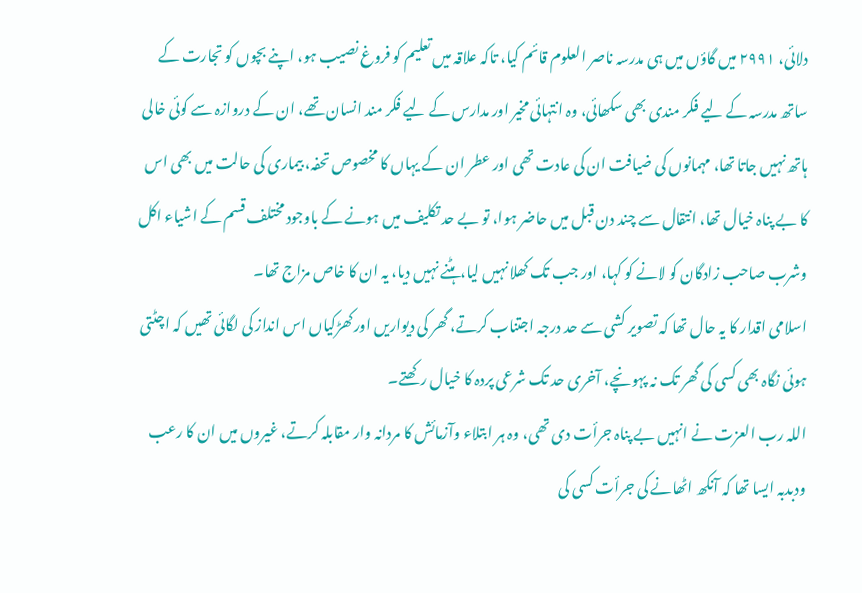دلائی، ۲۹۹۱ میں گاؤں میں ہی مدرسہ ناصر العلوم قائم کیا، تاکہ علاقہ میں تعلیم کو فروغ نصیب ہو، اپنے بچوں کو تجارت کے ساتھ مدرسہ کے لیے فکر مندی بھی سکھائی، وہ انتہائی مخیر اور مدارس کے لیے فکر مند انسان تھے، ان کے دروازہ سے کوئی خالی ہاتھ نہیں جاتا تھا، مہمانوں کی ضیافت ان کی عادت تھی اور عطر ان کے یہاں کا مخصوص تحفہ، بیماری کی حالت میں بھی اس کا بے پناہ خیال تھا، انتقال سے چند دن قبل میں حاضر ہوا، تو بے حد تکلیف میں ہونے کے باوجود مختلف قسم کے اشیاء اکل وشرب صاحب زادگان کو لانے کو کہا، اور جب تک کھلا نہیں لیا،ہٹنے نہیں دیا، یہ ان کا خاص مزاج تھا۔
اسلامی اقدار کا یہ حال تھا کہ تصویر کشی سے حد درجہ اجتناب کرتے، گھر کی دیواریں اورکھڑکیاں اس انداز کی لگائی تھیں کہ اچٹتی ہوئی نگاہ بھی کسی کی گھر تک نہ پہونچے، آخری حد تک شرعی پردہ کا خیال رکھتے۔
اللہ رب العزت نے انہیں بے پناہ جرأت دی تھی، وہ ہر ابتلاء وآزمائش کا مردانہ وار مقابلہ کرتے، غیروں میں ان کا رعب ودبدبہ ایسا تھا کہ آنکھ اٹھانے کی جرأت کسی کی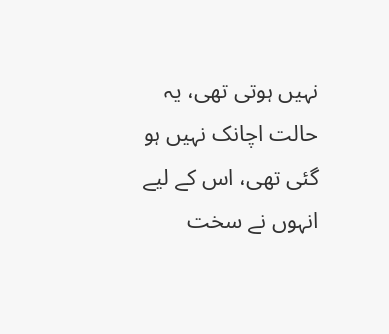نہیں ہوتی تھی، یہ حالت اچانک نہیں ہو گئی تھی، اس کے لیے انہوں نے سخت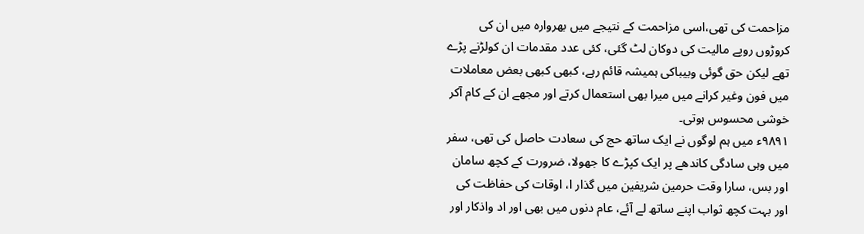مزاحمت کی تھی،اسی مزاحمت کے نتیجے میں بھروارہ میں ان کی کروڑوں روپے مالیت کی دوکان لٹ گئی، کئی عدد مقدمات ان کولڑنے پڑے تھے لیکن حق گوئی وبیباکی ہمیشہ قائم رہے، کبھی کبھی بعض معاملات میں فون وغیر کرانے میں میرا بھی استعمال کرتے اور مجھے ان کے کام آکر خوشی محسوس ہوتی۔
۹۸۹۱ء میں ہم لوگوں نے ایک ساتھ حج کی سعادت حاصل کی تھی، سفر میں وہی سادگی کاندھے پر ایک کپڑے کا جھولا، ضرورت کے کچھ سامان اور بس، سارا وقت حرمین شریفین میں گذار ا، اوقات کی حفاظت کی اور بہت کچھ ثواب اپنے ساتھ لے آئے، عام دنوں میں بھی اور اد واذکار اور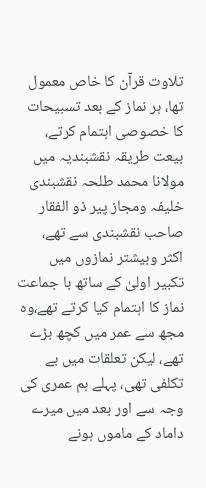تلاوت قرآن کا خاص معمول تھا، ہر نماز کے بعد تسبیحات کا خصوصی اہتمام کرتے، بیعت طریقہ نقشبندیہ میں مولانا محمد طلحہ نقشبندی خلیفہ ومجاز پیر ذو الفقار صاحب نقشبندی سے تھے، اکثر وبیشتر نمازوں میں تکبیر اولیٰ کے ساتھ با جماعت نماز کا اہتمام کیا کرتے تھے،وہ مجھ سے عمر میں کچھ بڑے تھے، لیکن تعلقات میں بے تکلفی تھی، پہلے ہم عمری کی وجہ سے اور بعد میں میرے داماد کے ماموں ہونے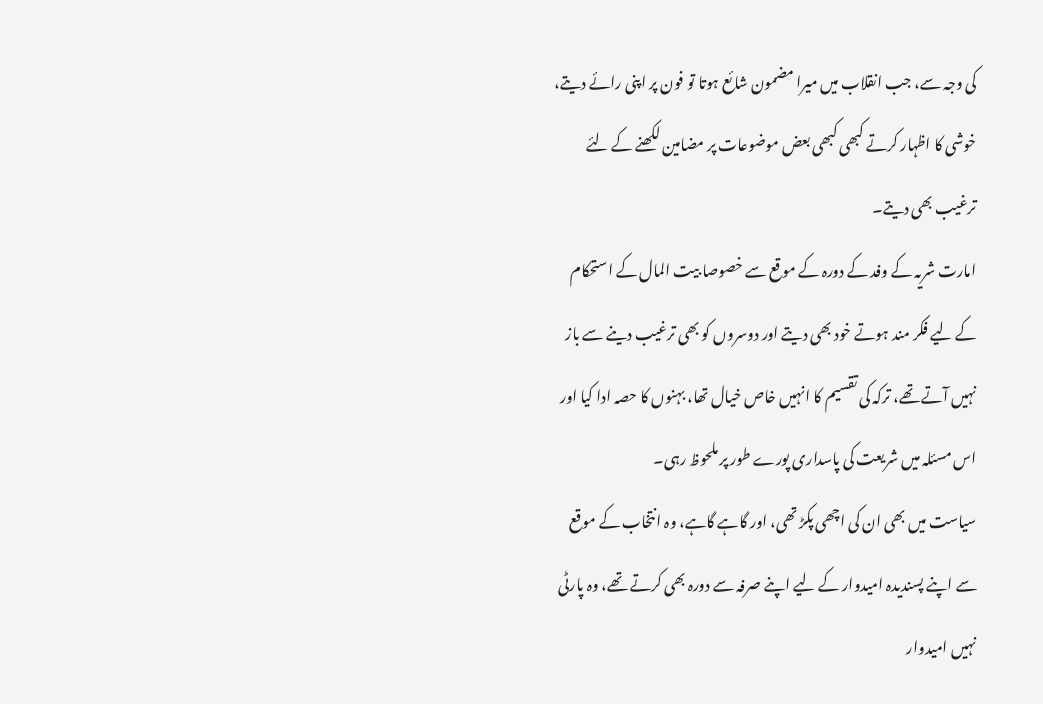کی وجہ سے، جب انقلاب میں میرا مضمون شائع ہوتا تو فون پر اپنی رائے دیتے، خوشی کا اظہار کرتے کبھی کبھی بعض موضوعات پر مضامین لکھنے کے لئے ترغیب بھی دیتے۔
امارت شریہ کے وفد کے دورہ کے موقع سے خصوصا بیت المال کے استحکام کے لیے فکر مند ہوتے خود بھی دیتے اور دوسروں کو بھی ترغیب دینے سے باز نہیں آتے تھے، ترکہ کی تقسیم کا انہیں خاص خیال تھا، بہنوں کا حصہ ادا کیا اور اس مسئلہ میں شریعت کی پاسداری پورے طور پر ملحوظ رہی۔
سیاست میں بھی ان کی اچھی پکڑ تھی، اور گاہے گاہے، وہ انتخاب کے موقع سے اپنے پسندیدہ امیدوار کے لیے اپنے صرفہ سے دورہ بھی کرتے تھے، وہ پارٹی نہیں امیدوار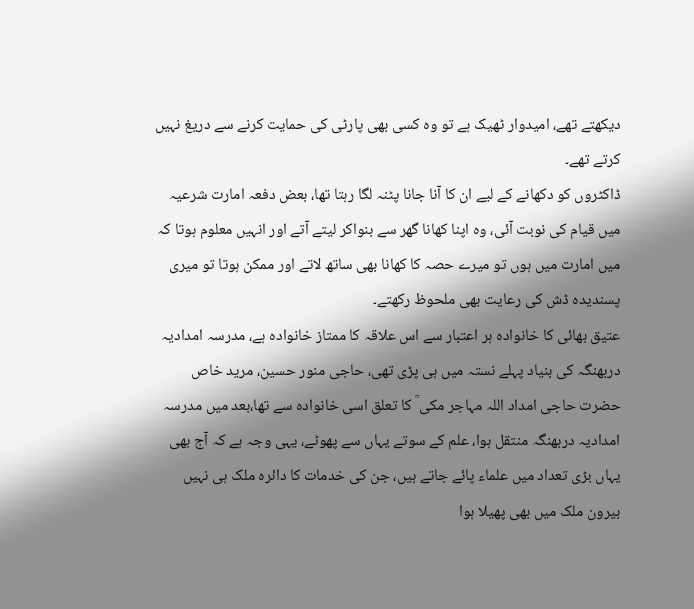دیکھتے تھے، امیدوار ٹھیک ہے تو وہ کسی بھی پارٹی کی حمایت کرنے سے دریغ نہیں کرتے تھے۔
ڈاکٹروں کو دکھانے کے لیے ان کا آنا جانا پٹنہ لگا رہتا تھا، بعض دفعہ امارت شرعیہ میں قیام کی نوبت آئی، وہ اپنا کھانا گھر سے بنواکر لیتے آتے اور انہیں معلوم ہوتا کہ میں امارت میں ہوں تو میرے حصہ کا کھانا بھی ساتھ لاتے اور ممکن ہوتا تو میری پسندیدہ ڈش کی رعایت بھی ملحوظ رکھتے۔
عتیق بھائی کا خانوادہ ہر اعتبار سے اس علاقہ کا ممتاز خانوادہ ہے، مدرسہ امدادیہ دربھنگہ کی بنیاد پہلے نستہ میں ہی پڑی تھی، حاجی منور حسین، مرید خاص حضرت حاجی امداد اللہ مہاجر مکی ؒ کا تعلق اسی خانوادہ سے تھا،بعد میں مدرسہ امدادیہ دربھنگہ منتقل ہوا، علم کے سوتے یہاں سے پھوٹے، یہی وجہ ہے کہ آج بھی یہاں بڑی تعداد میں علماء پائے جاتے ہیں، جن کی خدمات کا دائرہ ملک ہی نہیں بیرون ملک میں بھی پھیلا ہوا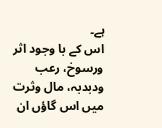ہے۔
اس کے با وجود اثر ورسوخ، رعب ودبدبہ، مال وثرت میں اس گاؤں ان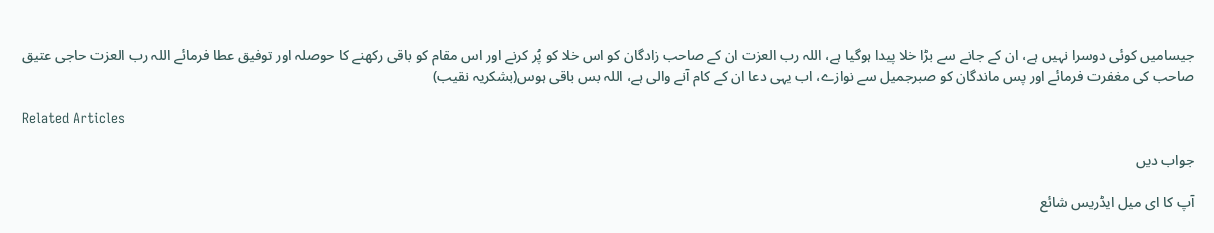جیسامیں کوئی دوسرا نہیں ہے، ان کے جانے سے بڑا خلا پیدا ہوگیا ہے، اللہ رب العزت ان کے صاحب زادگان کو اس خلا کو پُر کرنے اور اس مقام کو باقی رکھنے کا حوصلہ اور توفیق عطا فرمائے اللہ رب العزت حاجی عتیق صاحب کی مغفرت فرمائے اور پس ماندگان کو صبرجمیل سے نوازے، اب یہی دعا ان کے کام آنے والی ہے، اللہ بس باقی ہوس(بشکریہ نقیب)

Related Articles

جواب دیں

آپ کا ای میل ایڈریس شائع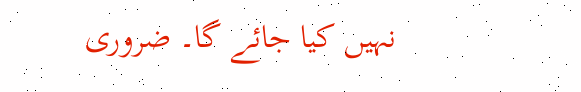نہیں کیا جائے گا۔ ضروری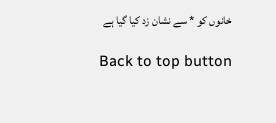خانوں کو * سے نشان زد کیا گیا ہے

Back to top button